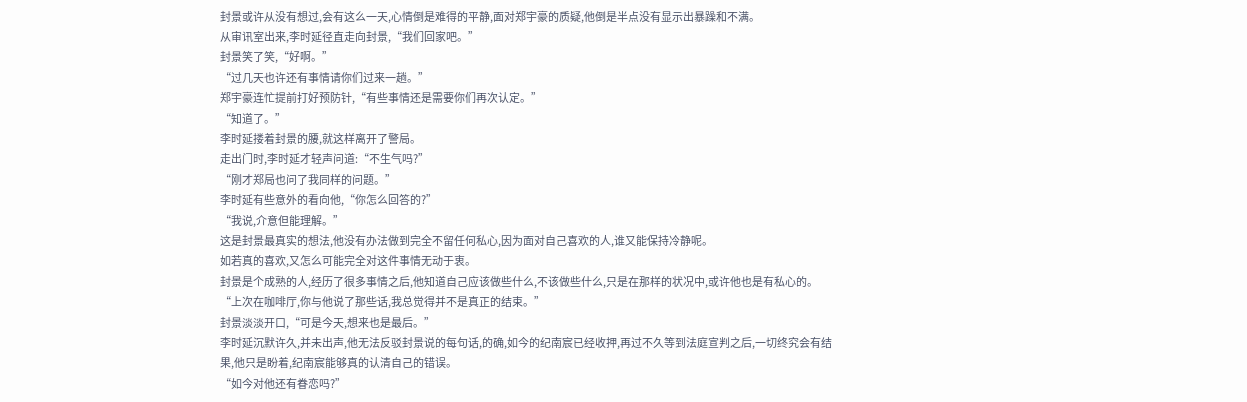封景或许从没有想过,会有这么一天,心情倒是难得的平静,面对郑宇豪的质疑,他倒是半点没有显示出暴躁和不满。
从审讯室出来,李时延径直走向封景,“我们回家吧。”
封景笑了笑,“好啊。”
“过几天也许还有事情请你们过来一趟。”
郑宇豪连忙提前打好预防针,“有些事情还是需要你们再次认定。”
“知道了。”
李时延搂着封景的腰,就这样离开了警局。
走出门时,李时延才轻声问道:“不生气吗?”
“刚才郑局也问了我同样的问题。”
李时延有些意外的看向他,“你怎么回答的?”
“我说,介意但能理解。”
这是封景最真实的想法,他没有办法做到完全不留任何私心,因为面对自己喜欢的人,谁又能保持冷静呢。
如若真的喜欢,又怎么可能完全对这件事情无动于衷。
封景是个成熟的人,经历了很多事情之后,他知道自己应该做些什么,不该做些什么,只是在那样的状况中,或许他也是有私心的。
“上次在咖啡厅,你与他说了那些话,我总觉得并不是真正的结束。”
封景淡淡开口,“可是今天,想来也是最后。”
李时延沉默许久,并未出声,他无法反驳封景说的每句话,的确,如今的纪南宸已经收押,再过不久等到法庭宣判之后,一切终究会有结果,他只是盼着,纪南宸能够真的认清自己的错误。
“如今对他还有眷恋吗?”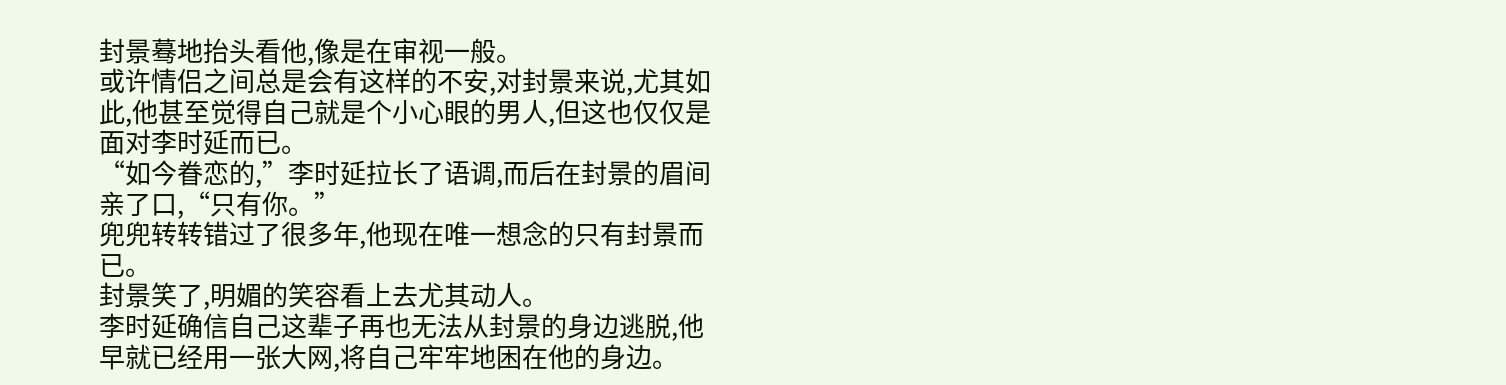封景蓦地抬头看他,像是在审视一般。
或许情侣之间总是会有这样的不安,对封景来说,尤其如此,他甚至觉得自己就是个小心眼的男人,但这也仅仅是面对李时延而已。
“如今眷恋的,”李时延拉长了语调,而后在封景的眉间亲了口,“只有你。”
兜兜转转错过了很多年,他现在唯一想念的只有封景而已。
封景笑了,明媚的笑容看上去尤其动人。
李时延确信自己这辈子再也无法从封景的身边逃脱,他早就已经用一张大网,将自己牢牢地困在他的身边。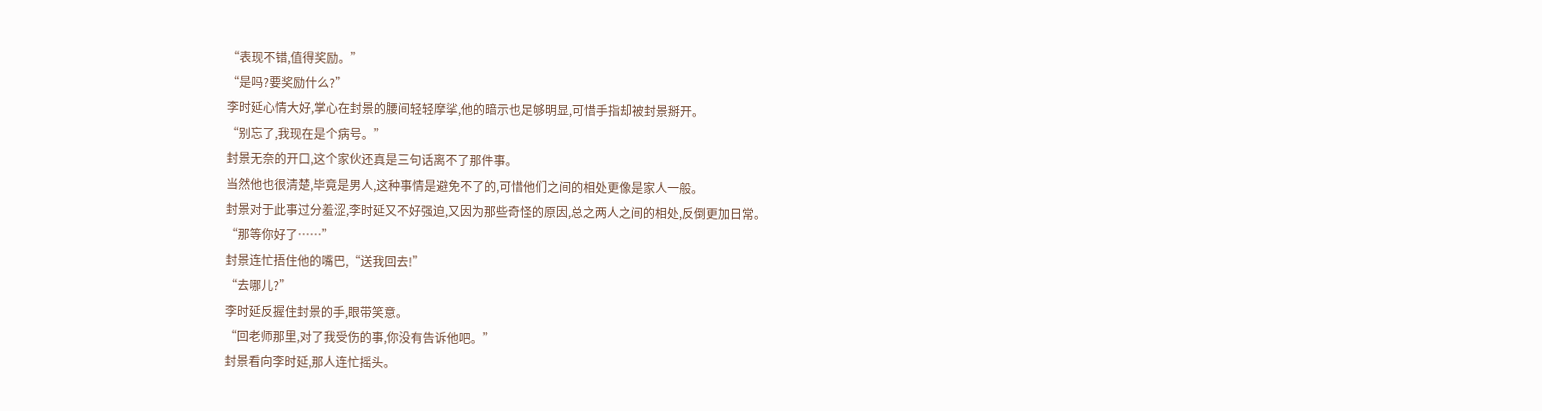“表现不错,值得奖励。”
“是吗?要奖励什么?”
李时延心情大好,掌心在封景的腰间轻轻摩挲,他的暗示也足够明显,可惜手指却被封景掰开。
“别忘了,我现在是个病号。”
封景无奈的开口,这个家伙还真是三句话离不了那件事。
当然他也很清楚,毕竟是男人,这种事情是避免不了的,可惜他们之间的相处更像是家人一般。
封景对于此事过分羞涩,李时延又不好强迫,又因为那些奇怪的原因,总之两人之间的相处,反倒更加日常。
“那等你好了……”
封景连忙捂住他的嘴巴,“送我回去!”
“去哪儿?”
李时延反握住封景的手,眼带笑意。
“回老师那里,对了我受伤的事,你没有告诉他吧。”
封景看向李时延,那人连忙摇头。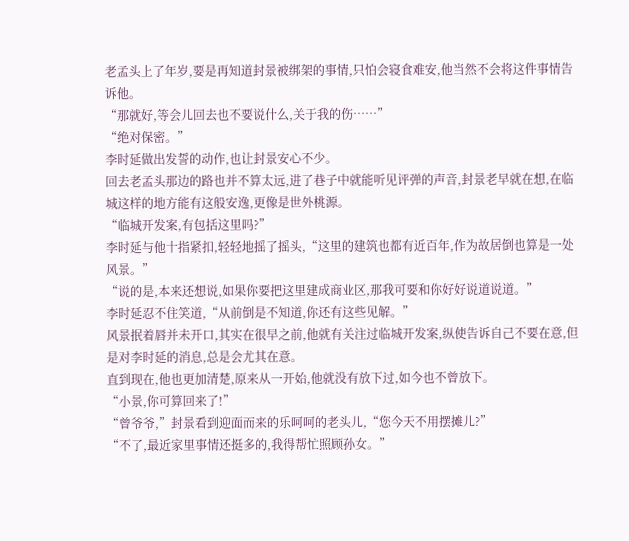老孟头上了年岁,要是再知道封景被绑架的事情,只怕会寝食难安,他当然不会将这件事情告诉他。
“那就好,等会儿回去也不要说什么,关于我的伤……”
“绝对保密。”
李时延做出发誓的动作,也让封景安心不少。
回去老孟头那边的路也并不算太远,进了巷子中就能听见评弹的声音,封景老早就在想,在临城这样的地方能有这般安逸,更像是世外桃源。
“临城开发案,有包括这里吗?”
李时延与他十指紧扣,轻轻地摇了摇头,“这里的建筑也都有近百年,作为故居倒也算是一处风景。”
“说的是,本来还想说,如果你要把这里建成商业区,那我可要和你好好说道说道。”
李时延忍不住笑道,“从前倒是不知道,你还有这些见解。”
风景抿着唇并未开口,其实在很早之前,他就有关注过临城开发案,纵使告诉自己不要在意,但是对李时延的消息,总是会尤其在意。
直到现在,他也更加清楚,原来从一开始,他就没有放下过,如今也不曾放下。
“小景,你可算回来了!”
“曾爷爷,”封景看到迎面而来的乐呵呵的老头儿,“您今天不用摆摊儿?”
“不了,最近家里事情还挺多的,我得帮忙照顾孙女。”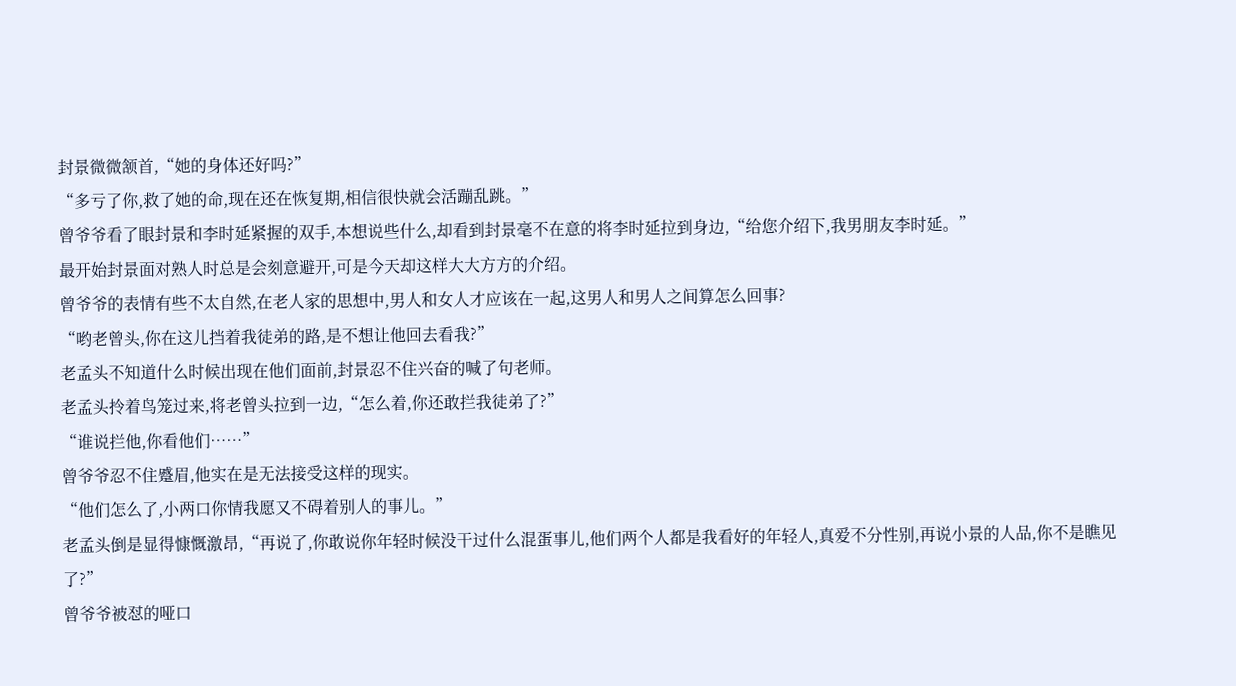封景微微颔首,“她的身体还好吗?”
“多亏了你,救了她的命,现在还在恢复期,相信很快就会活蹦乱跳。”
曾爷爷看了眼封景和李时延紧握的双手,本想说些什么,却看到封景毫不在意的将李时延拉到身边,“给您介绍下,我男朋友李时延。”
最开始封景面对熟人时总是会刻意避开,可是今天却这样大大方方的介绍。
曾爷爷的表情有些不太自然,在老人家的思想中,男人和女人才应该在一起,这男人和男人之间算怎么回事?
“哟老曾头,你在这儿挡着我徒弟的路,是不想让他回去看我?”
老孟头不知道什么时候出现在他们面前,封景忍不住兴奋的喊了句老师。
老孟头拎着鸟笼过来,将老曾头拉到一边,“怎么着,你还敢拦我徒弟了?”
“谁说拦他,你看他们……”
曾爷爷忍不住蹙眉,他实在是无法接受这样的现实。
“他们怎么了,小两口你情我愿又不碍着别人的事儿。”
老孟头倒是显得慷慨激昂,“再说了,你敢说你年轻时候没干过什么混蛋事儿,他们两个人都是我看好的年轻人,真爱不分性别,再说小景的人品,你不是瞧见了?”
曾爷爷被怼的哑口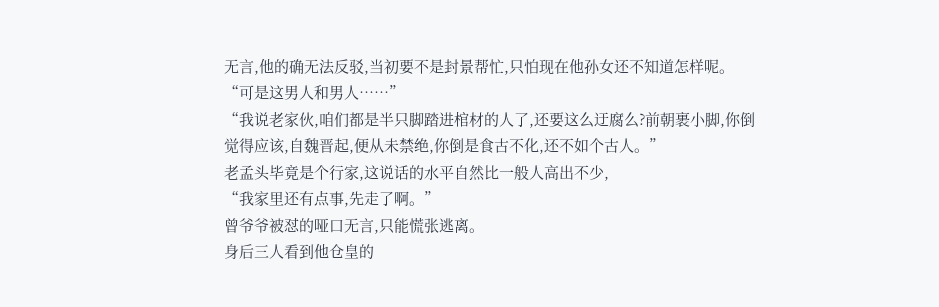无言,他的确无法反驳,当初要不是封景帮忙,只怕现在他孙女还不知道怎样呢。
“可是这男人和男人……”
“我说老家伙,咱们都是半只脚踏进棺材的人了,还要这么迂腐么?前朝裹小脚,你倒觉得应该,自魏晋起,便从未禁绝,你倒是食古不化,还不如个古人。”
老孟头毕竟是个行家,这说话的水平自然比一般人高出不少,
“我家里还有点事,先走了啊。”
曾爷爷被怼的哑口无言,只能慌张逃离。
身后三人看到他仓皇的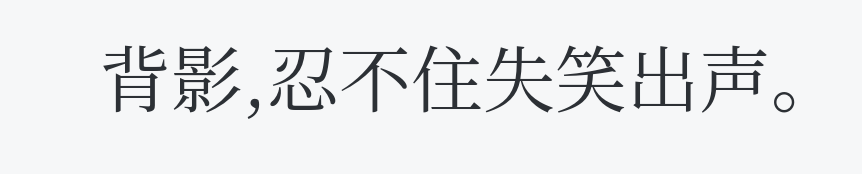背影,忍不住失笑出声。